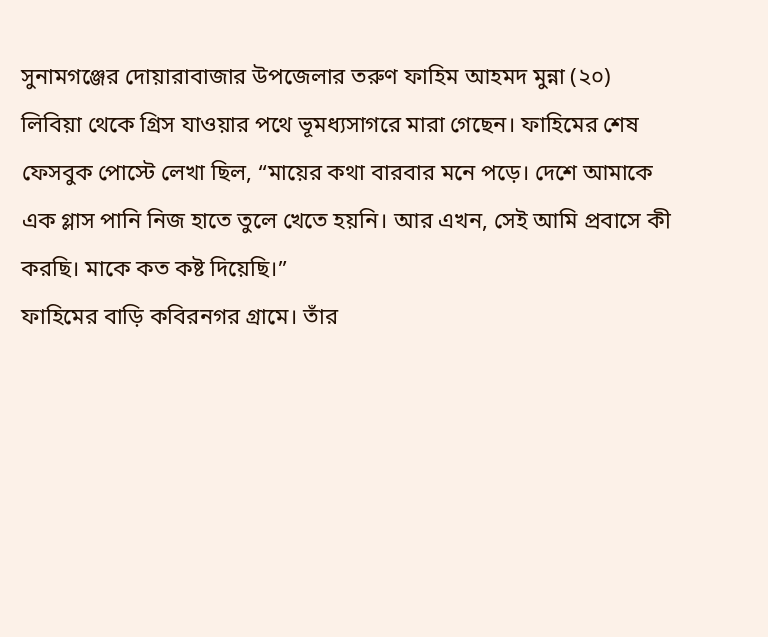সুনামগঞ্জের দোয়ারাবাজার উপজেলার তরুণ ফাহিম আহমদ মুন্না (২০) লিবিয়া থেকে গ্রিস যাওয়ার পথে ভূমধ্যসাগরে মারা গেছেন। ফাহিমের শেষ ফেসবুক পোস্টে লেখা ছিল, “মায়ের কথা বারবার মনে পড়ে। দেশে আমাকে এক গ্লাস পানি নিজ হাতে তুলে খেতে হয়নি। আর এখন, সেই আমি প্রবাসে কী করছি। মাকে কত কষ্ট দিয়েছি।”
ফাহিমের বাড়ি কবিরনগর গ্রামে। তাঁর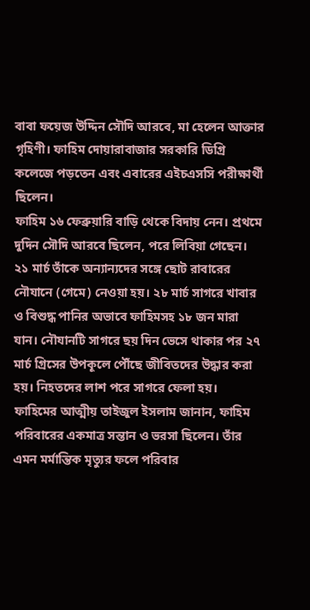বাবা ফয়েজ উদ্দিন সৌদি আরবে, মা হেলেন আক্তার গৃহিণী। ফাহিম দোয়ারাবাজার সরকারি ডিগ্রি কলেজে পড়তেন এবং এবারের এইচএসসি পরীক্ষার্থী ছিলেন।
ফাহিম ১৬ ফেব্রুয়ারি বাড়ি থেকে বিদায় নেন। প্রথমে দুদিন সৌদি আরবে ছিলেন, পরে লিবিয়া গেছেন। ২১ মার্চ তাঁকে অন্যান্যদের সঙ্গে ছোট রাবারের নৌযানে (গেমে) নেওয়া হয়। ২৮ মার্চ সাগরে খাবার ও বিশুদ্ধ পানির অভাবে ফাহিমসহ ১৮ জন মারা যান। নৌযানটি সাগরে ছয় দিন ভেসে থাকার পর ২৭ মার্চ গ্রিসের উপকূলে পৌঁছে জীবিতদের উদ্ধার করা হয়। নিহতদের লাশ পরে সাগরে ফেলা হয়।
ফাহিমের আত্মীয় তাইজুল ইসলাম জানান, ফাহিম পরিবারের একমাত্র সন্তান ও ভরসা ছিলেন। তাঁর এমন মর্মান্তিক মৃত্যুর ফলে পরিবার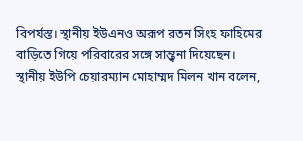বিপর্যস্ত। স্থানীয় ইউএনও অরূপ রতন সিংহ ফাহিমের বাড়িতে গিয়ে পরিবারের সঙ্গে সান্ত্বনা দিয়েছেন।
স্থানীয় ইউপি চেয়ারম্যান মোহাম্মদ মিলন খান বলেন,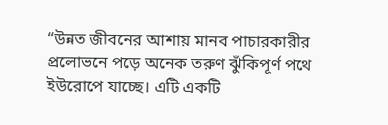“উন্নত জীবনের আশায় মানব পাচারকারীর প্রলোভনে পড়ে অনেক তরুণ ঝুঁকিপূর্ণ পথে ইউরোপে যাচ্ছে। এটি একটি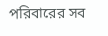পরিবারের সব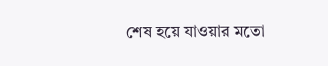শেষ হয়ে যাওয়ার মতো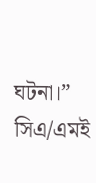ঘটনা।”
সিএ/এমই